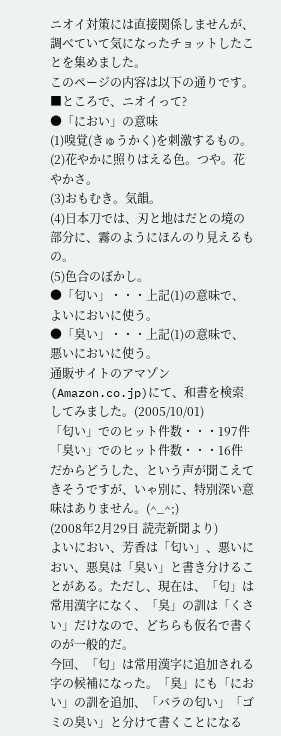ニオイ対策には直接関係しませんが、調べていて気になったチョットしたことを集めました。
このページの内容は以下の通りです。
■ところで、ニオイって?
●「におい」の意味
(1)嗅覚(きゅうかく)を刺激するもの。
(2)花やかに照りはえる色。つや。花やかさ。
(3)おもむき。気韻。
(4)日本刀では、刃と地はだとの境の部分に、霧のようにほんのり見えるもの。
(5)色合のぼかし。
●「匂い」・・・上記(1)の意味で、よいにおいに使う。
●「臭い」・・・上記(1)の意味で、悪いにおいに使う。
通販サイトのアマゾン(Amazon.co.jp)にて、和書を検索してみました。(2005/10/01)
「匂い」でのヒット件数・・・197件
「臭い」でのヒット件数・・・16件
だからどうした、という声が聞こえてきそうですが、いゃ別に、特別深い意味はありません。(^_^;)
(2008年2月29日 読売新聞より)
よいにおい、芳香は「匂い」、悪いにおい、悪臭は「臭い」と書き分けることがある。ただし、現在は、「匂」は常用漢字になく、「臭」の訓は「くさい」だけなので、どちらも仮名で書くのが一般的だ。
今回、「匂」は常用漢字に追加される字の候補になった。「臭」にも「におい」の訓を追加、「バラの匂い」「ゴミの臭い」と分けて書くことになる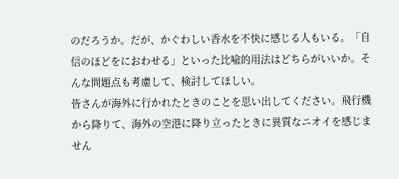のだろうか。だが、かぐわしい香水を不快に感じる人もいる。「自信のほどをにおわせる」といった比喩的用法はどちらがいいか。そんな問題点も考慮して、検討してほしい。
皆さんが海外に行かれたときのことを思い出してください。飛行機から降りて、海外の空港に降り立ったときに異質なニオイを感じません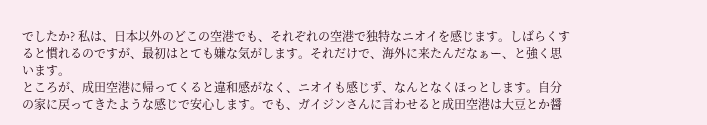でしたか? 私は、日本以外のどこの空港でも、それぞれの空港で独特なニオイを感じます。しばらくすると慣れるのですが、最初はとても嫌な気がします。それだけで、海外に来たんだなぁー、と強く思います。
ところが、成田空港に帰ってくると違和感がなく、ニオイも感じず、なんとなくほっとします。自分の家に戻ってきたような感じで安心します。でも、ガイジンさんに言わせると成田空港は大豆とか醤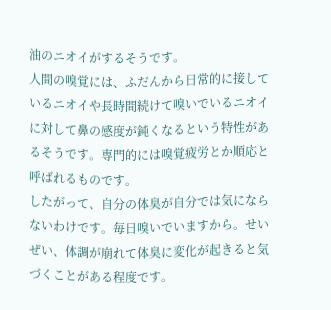油のニオイがするそうです。
人間の嗅覚には、ふだんから日常的に接しているニオイや長時間続けて嗅いでいるニオイに対して鼻の感度が鈍くなるという特性があるそうです。専門的には嗅覚疲労とか順応と呼ばれるものです。
したがって、自分の体臭が自分では気にならないわけです。毎日嗅いでいますから。せいぜい、体調が崩れて体臭に変化が起きると気づくことがある程度です。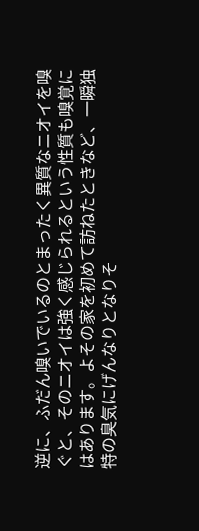逆に、ふだん嗅いでいるのとまったく異質なニオイを嗅ぐと、そのニオイは強く感じられるという性質も嗅覚にはあります。よその家を初めて訪ねたときなど、一瞬独特の臭気にげんなりとなりそ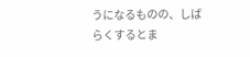うになるものの、しばらくするとま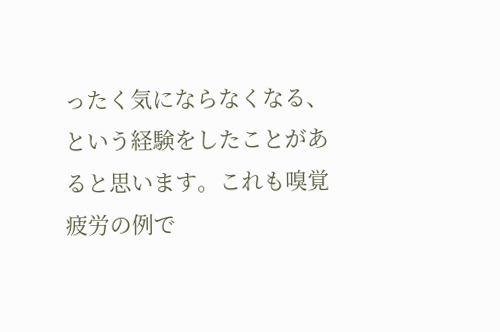ったく気にならなくなる、という経験をしたことがあると思います。これも嗅覚疲労の例で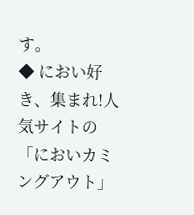す。
◆ におい好き、集まれ!人気サイトの「においカミングアウト」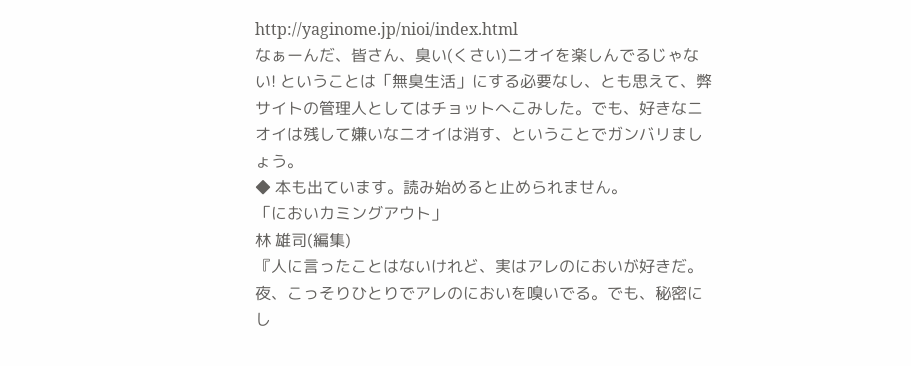http://yaginome.jp/nioi/index.html
なぁーんだ、皆さん、臭い(くさい)ニオイを楽しんでるじゃない! ということは「無臭生活」にする必要なし、とも思えて、弊サイトの管理人としてはチョットへこみした。でも、好きなニオイは残して嫌いなニオイは消す、ということでガンバリましょう。
◆ 本も出ています。読み始めると止められません。
「においカミングアウト」
林 雄司(編集)
『人に言ったことはないけれど、実はアレのにおいが好きだ。夜、こっそりひとりでアレのにおいを嗅いでる。でも、秘密にし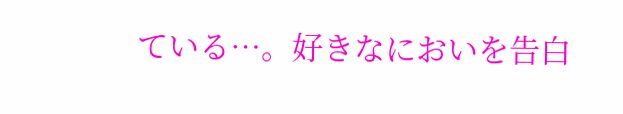ている…。好きなにおいを告白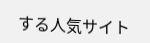する人気サイト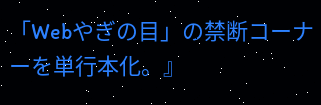「Webやぎの目」の禁断コーナーを単行本化。』